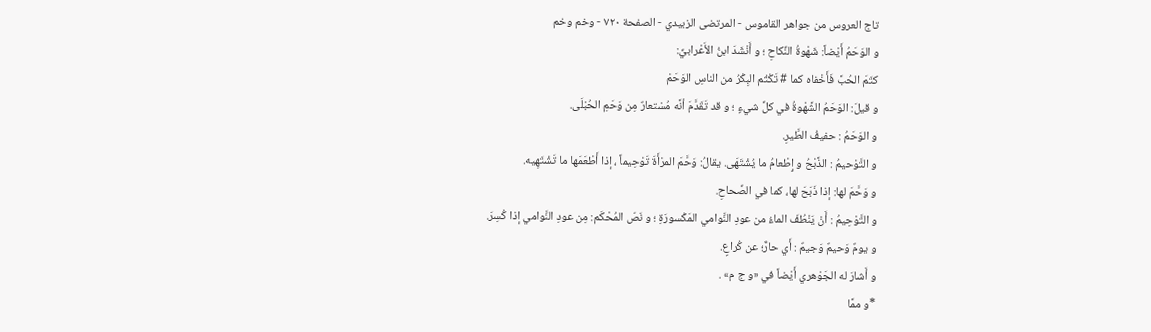تاج العروس من جواهر القاموس - المرتضى الزبيدي - الصفحة ٧٢٠ - وخم وخم
و الوَحَمُ أَيْضاً: شَهْوةُ النِّكاحِ ؛ و أَنْشَدَ ابنُ الأَعْرابيِّ:
كتَمَ الحُبَّ فَأَخْفاه كما # تَكْتُم البِكْرُ من الناسِ الوَحَمْ
و قيلَ: الوَحَمُ الشَّهْوةُ في كلِّ شيءٍ ؛ و قد تَقَدَّمَ أنَّه مُسْتعارٌ مِن وَحَمِ الحُبْلَى.
و الوَحَمُ : حفيفُ الطَّيرِ.
و التَّوْحيمُ : الذَّبْحُ و إِطْعامُ ما يُشْتَهَى. يقالُ: وَحَّمَ المرْأَةَ تَوْحِيماً ، إذا أَطْعَمَها ما تَشْتَهِيه.
و وَحَّمَ لها: إذا ذَبَحَ لها، كما في الصِّحاحِ.
و التَّوْحِيمُ : أَنْ يَنْطُفَ الماءُ من عودِ النَّوامي المَكْسورَةِ ؛ و نَصّ المُحْكَم: مِن عودِ النَّوامي إذا كُسِرَ.
و يومٌ وَحيمٌ وَجيمٌ : أَي حارٌّ؛ عن كُراعٍ.
و أَشارَ له الجَوْهري أَيْضاً في «و ج م» .
*و ممَّا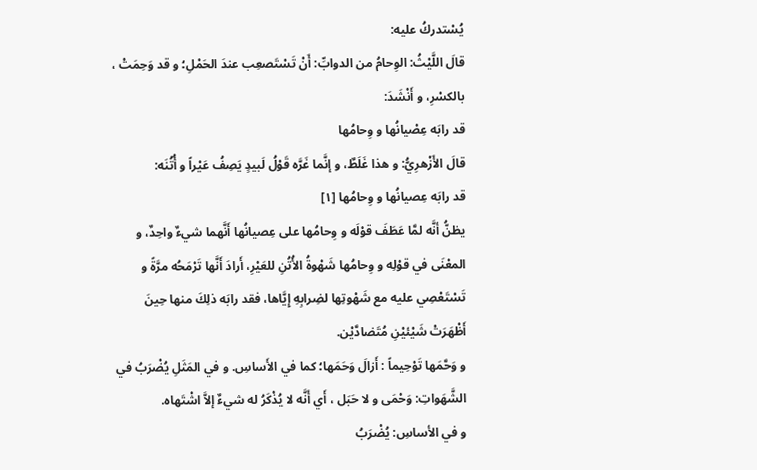يُسْتدركُ عليه:
قالَ اللَّيْثُ: الوِحامُ من الدوابِّ: أَنْ تَسْتَصعِب عندَ الحَمْلِ؛ و قد وَحِمَتْ ، بالكسْرِ، و أَنْشَدَ:
قد رابَه عِصْيانُها و وِحامُها
قالَ الأَزْهرِيُّ: و هذا غَلَطٌ، و إنَّما غَرَّه قَوْلُ لَبيدٍ يَصِفُ عَيْراً و أُتُنَه:
قد رابَه عِصيانُها و وِحامُها [١]
يظنُّ أنَّه لمَّا عَطَفَ قوْلَه و وِحامُها على عِصيانُها أَنَّهما شيءٌ واحِدٌ، و المعْنَى في قوْلِه و وِحامُها شَهْوةُ الأُتُنِ للعَيْرِ، أَرادَ أَنَّها تَرْمَحُه مرَّةً و تَسْتَعْصِي عليه مع شَهْوتِها لضِرابِهِ إِيَّاها، فقد رابَه ذلِكَ منها حِينَ أَظْهَرَتْ شَيْئيْنِ مُتَضادَّيْن.
و وَحَّمَها تَوْحِيماً : أَزالَ وَحَمَها؛ كما في الأَساسِ. و في المَثَلِ يُضْرَبُ في الشَّهَواتِ: وَحْمَى و لا حَبَل ، أَي أَنَّه لا يُذْكَرُ له شيءٌ إلاَّ اشْتَهاه.
و في الأساسِ: يُضْرَبُ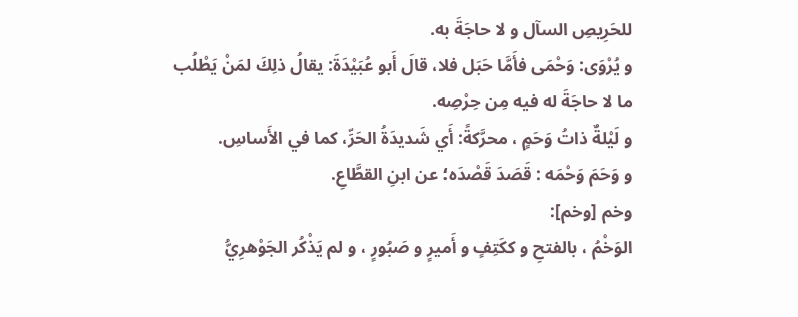للحَرِيصِ السآل و لا حاجَةَ به.
و يُرْوَى: وَحْمَى فأَمَّا حَبَل فلا، قالَ أَبو عُبَيْدَةَ: يقالُ ذلِكَ لمَنْ يَطْلُب ما لا حاجَةَ له فيه مِن حِرْصِه.
و لَيْلةٌ ذاتُ وَحَمٍ ، محرَّكةً: أَي شَديدَةُ الحَرِّ، كما في الأَساسِ.
و وَحَمَ وَحْمَه : قَصَدَ قَصْدَه؛ عن ابنِ القطَّاعِ.
وخم [وخم]:
الوَخْمُ ، بالفتحِ و ككَتِفٍ و أَميرٍ و صَبُورٍ ، و لم يَذْكُر الجَوْهرِيُّ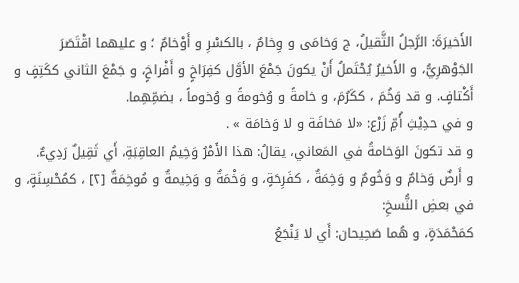الأَخيرَةَ: الرَّجلُ الثَّقيلُ، ج وَخامَى و وِخامٌ ، بالكسْرِ و أَوْخامٌ ؛ و عليهما اقْتَصَرَ الجَوْهرِيُّ، و الأَخيرُ يُحْتَملُ أَنْ يكونَ جَمْعَ الأوَّل كفِرَاخٍ و أَفْراخٍ، و جَمْعَ الثاني ككَتِفٍ و أَكْتافٍ. و قد وَخُمَ ، ككَرُمَ، و خامةً و وُخومةً و وُخوماً ، بضمِّهِما.
و في حدِيْثِ أُمِّ زَرْع: «لا مَخافَة و لا وَخامَة » .
و قد تكونَ الوَخامةُ في المَعاني، يقالُ: هذا الأَمْرُ وَخِيمُ العاقِبَةِ، أَي ثَقِيلٌ رَدِيءٌ.
و أَرضٌ وَخامٌ و وَخُومٌ و وَخِمَةٌ ، كفَرِحَةٍ، و وَخْمَةٌ و وَخِيمةٌ و مُوخِمَةٌ [٢] ، كمُحْسِنَةٍ، و في بعضِ النُّسخِ:
كمَحْمَدَةٍ، و هُما صَحِيحان: أَي لا يَنْجَعُ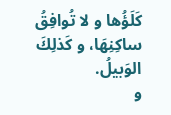كَلَؤُها و لا تُوافِقُ ساكِنِهَا، و كَذلِكَ الوَبيلُ.
و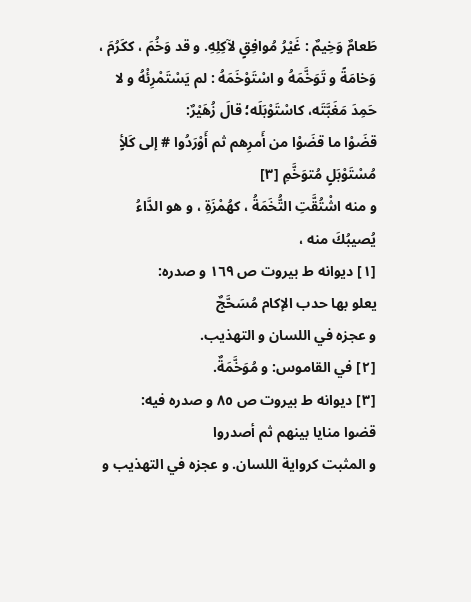طَعامٌ وَخِيمٌ : غَيْرُ مُوافِقٍ لآكِلِهِ. و قد وَخُمَ ، ككَرُمَ ، وَخامَةً و تَوَخَّمَهُ و اسْتَوْخَمَهُ : لم يَسْتَمْرِئْهُ و لا حَمِدَ مَغَبَّتَه، كاسْتَوْبَلَه؛ قالَ زُهَيْرٌ:
قضَوْا ما قضَوْا من أَمرِهم ثم أَوْرَدُوا # إلى كَلأٍ مُسْتَوْبَلٍ مُتوَخَّمِ [٣]
و منه اشْتُقَّتِ التُّخَمَةُ ، كهُمْزَةِ ، و هو الدَّاءُ يُصيبُكَ منه ،
[١] ديوانه ط بيروت ص ١٦٩ و صدره:
يعلو بها حدب الإكام مُسَحَّجٌ
و عجزه في اللسان و التهذيب.
[٢] في القاموس: و مُوَخَّمَةٌ.
[٣] ديوانه ط بيروت ص ٨٥ و صدره فيه:
قضوا منايا بينهم ثم أصدروا
و المثبت كرواية اللسان. و عجزه في التهذيب و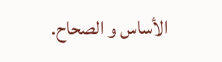الأساس و الصحاح.